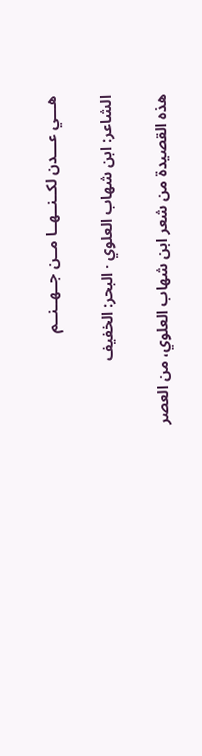هـــي عـــدن لكــنــهــا مــن جــهــنــم

الشاعر: ابن شهاب العلوي · البحر: الخفيف

هذه القصيدة من شعر ابن شهاب العلوي، من العصر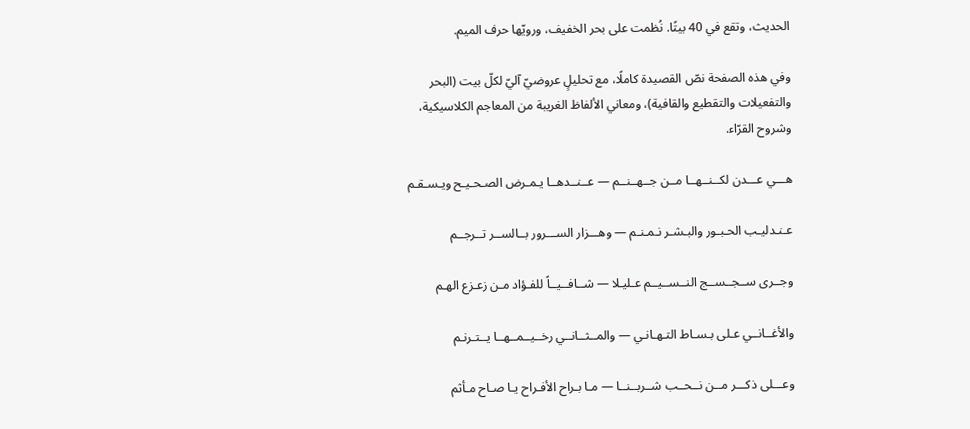الحديث، وتقع في 40 بيتًا. نُظمت على بحر الخفيف، ورويّها حرف الميم.

وفي هذه الصفحة نصّ القصيدة كاملًا، مع تحليلٍ عروضيّ آليّ لكلّ بيت (البحر والتفعيلات والتقطيع والقافية)، ومعاني الألفاظ الغريبة من المعاجم الكلاسيكية، وشروح القرّاء.

هـــي عـــدن لكــنــهــا مــن جــهــنــم — عــنــدهــا يـمـرض الصـحـيـح ويـسـقـم

عـنـدليـب الحـبـور والبـشـر نـمـنـم — وهـــزار الســـرور بــالســر تــرجــم

وجــرى ســجــســج النــســيــم عـليـلا — شــافــيــاً للفـؤاد مـن زعـزع الهـم

والأغــانــي عـلى بـسـاط التـهـانـي — والمــثــانــي رخــيــمــهــا يــتـرنـم

وعـــلى ذكـــر مــن نــحــب شــربــنــا — مـا بـراح الأفـراح يـا صـاح مـأثم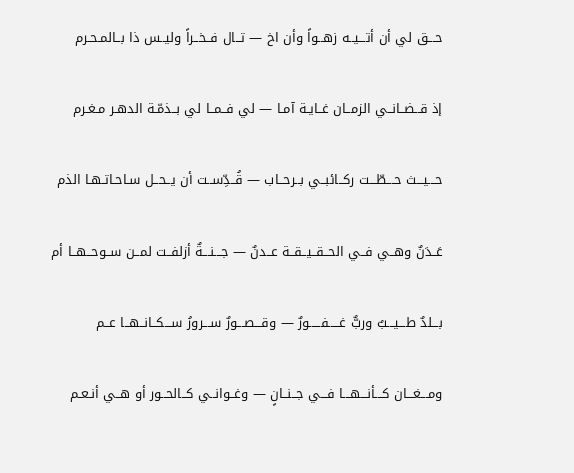حـــق لي أن أتـــيــه زهــواً وأن اخ — تــال فــخــراً وليــس ذا بــالمـحـرم

إذ قــضــانــي الزمــان غــايـة آمـا — لي فــمــا لي بــذمّـة الدهـر مـغـرم

حـــيـــث حـــطّـــت ركــائبــي بــرحــاب — قُــدِّســت أن يــحــل سـاحـاتـهـا الذم

عَــدَنٌ وهــي فــي الحــقــيــقــة عــدنٌ — جـــنـــةٌ أزلفــت لمــن ســوحــهــا أم

بـــلدٌ طـــيـــبٌ وربٌّ غـــــفـــــورٌ — وقـــصـــورٌ ســـرورُ ســـكــانــهــا عــم

ومـــغـــان كـــأنـــهـــا فـــي جــنــانٍ — وغــوانــي كــالحــور أو هــي أنـعـم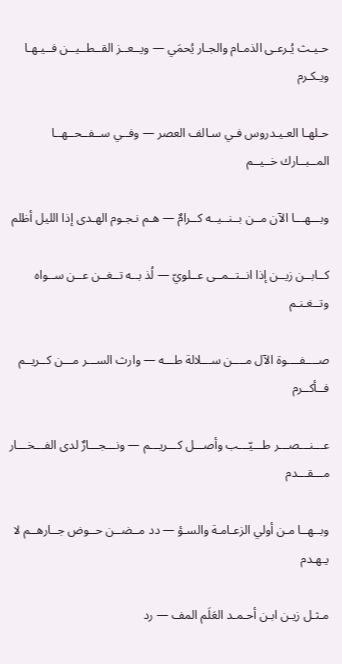حـيـث يُـرعـى الذمـام والجـار يُحمَي — ويــعــز القــطــيــن فــيـهـا ويـكـرم

حـلهـا العـيـدروس فـي سـالف العصر — وفــي ســفــحــهــا المــبــارك خــيــم

وبـــهـــا الآن مــن بــنــيــه كــرامٌ — هـم نـجـوم الهـدى إذا الليل أظلم

كــابــن زيــن إذا انــتــمــى عــلويّ — لُذ بــه تــغــن عــن ســواه وتــغـنـم

صــــفــــوة الآل مــــن ســـلالة طـــه — وارث الســـر مـــن كــريــم فــأكــرم

عـــنـــصـــر طـــيّـــب وأصـــل كـــريـــم — ونـــجـــارٌ لدى الفـــخـــار مـــقـــدم

وبــهــا مـن أولي الزعـامـة والسـؤ — دد مــضــن حــوض جــارهــم لا يـهـدم

مـثـل زيـن ابـن أحـمـد العَلَم المف — رد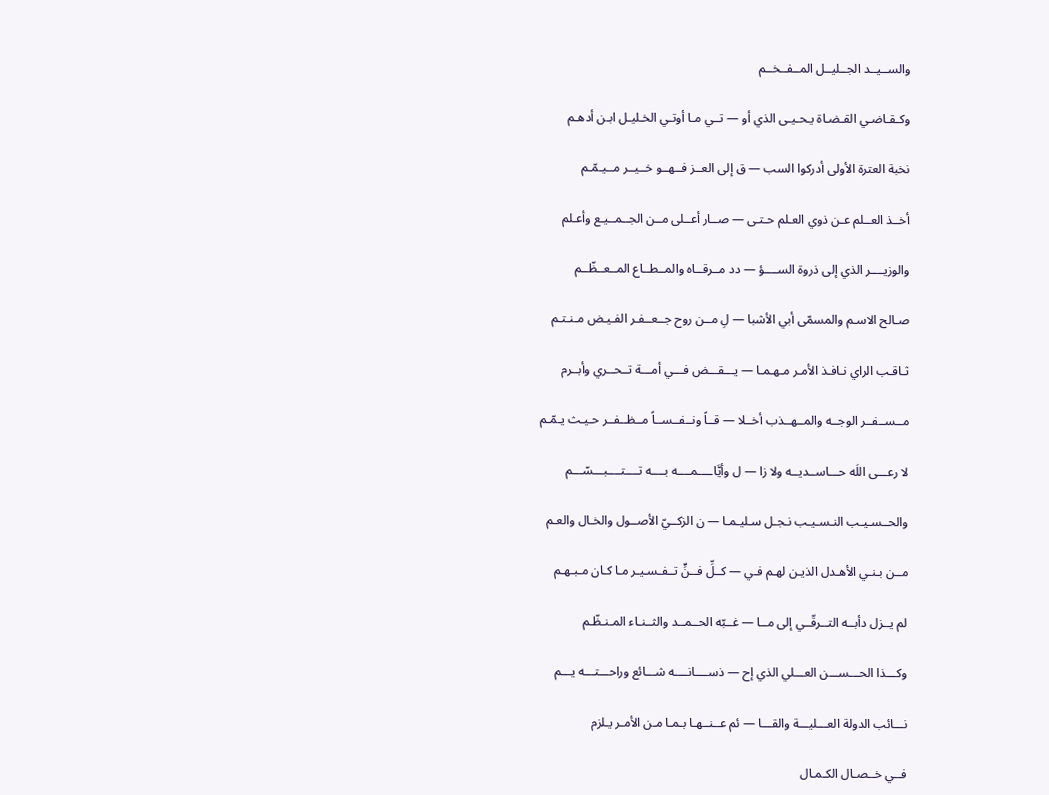والســيــد الجــليــل المــفــخــم

وكـقـاضـي القـضـاة يـحـيـى الذي أو — تــي مـا أوتـي الخـليـل ابـن أدهـم

نخبة العترة الأولى أدركوا السب — ق إلى العــز فــهــو خــيــر مــيـمّـم

أخــذ العــلم عـن ذوي العـلم حـتـى — صــار أعــلى مــن الجــمــيـع وأعـلم

والوزيــــر الذي إلى ذروة الســــؤ — دد مــرقــاه والمــطــاع المــعــظّــم

صـالح الاسـم والمسمّى أبي الأشبا — لِ مــن روح جــعــفـر الفـيـض مـنـتـم

ثـاقـب الراي نـافـذ الأمـر مـهـمـا — يـــقـــض فـــي أمـــة تــحــري وأبــرم

مــســفــر الوجــه والمــهــذب أخــلا — قــاً ونــفــســاً مــظــفــر حـيـث يـمّـم

لا رعـــى اللَه حـــاســديــه ولا زا — ل وأيَّاــــمــــه بــــه تــــتــــبـــسّـــم

والحــسـيـب النـسـيـب نـجـل سـليـمـا — ن الزكــيّ الأصــول والخـال والعـم

مــن بـنـي الأهـدل الذيـن لهـم فـي — كــلِّ فــنٍّ تــفـسـيـر مـا كـان مـبـهـم

لم يــزل دأبــه التــرقّــي إلى مــا — غــبّه الحــمــد والثــنـاء المـنـظّـم

وكـــذا الحـــســـن العـــلي الذي إح — ذســــانــــه شـــائع وراحـــتـــه يـــم

نـــائب الدولة العـــليـــة والقـــا — ئم عــنــهـا بـمـا مـن الأمـر يـلزم

فــي خــصـال الكـمـال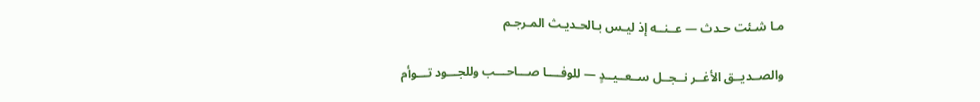مـا شـئت حـدث — عــنــه إذ ليـس بـالحـديـث المـرجـم

والصــديــق الأغــر نــجــل ســعــيــدٍ — للوفــــا صـــاحـــب وللجـــود تـــوأم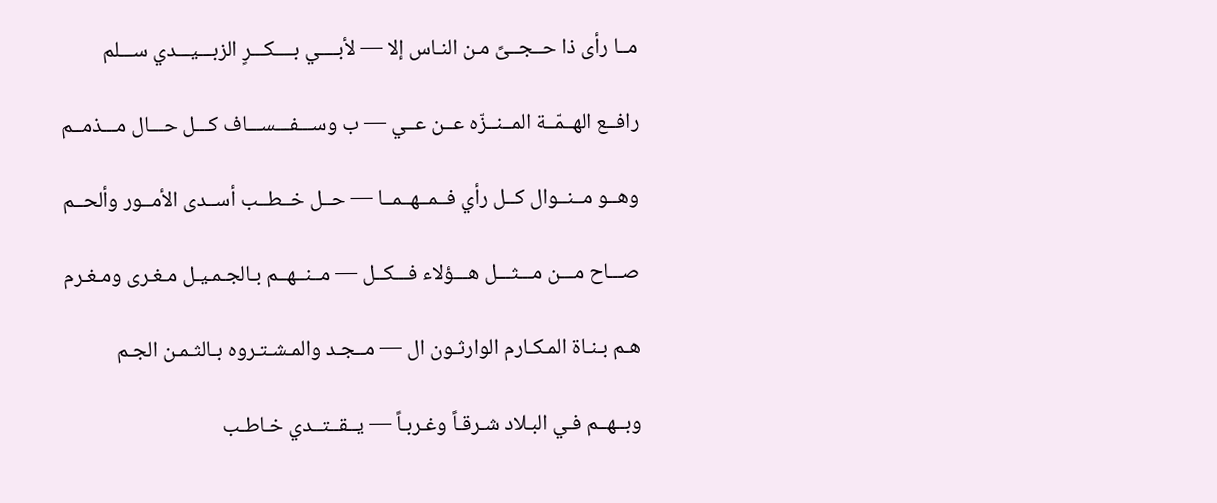مــا رأى ذا حــجــىً مـن النـاس إلا — لأبــــي بــــكـــرٍ الزبـــيـــدي ســـلم

رافــع الهــمّــة المــنــزّه عــن عــي — ب وســـفـــســـاف كـــل حـــال مـــذمــم

وهــو مــنــوال كــل رأي فــمــهــمــا — حــل خــطــب أســدى الأمــور وألحــم

صـــاح مـــن مـــثـــل هـــؤلاء فـــكــل — مــنــهــم بـالجـمـيـل مـغـرى ومـغـرم

هـم بـنـاة المـكـارم الوارثـون ال — مــجـد والمـشـتـروه بـالثـمـن الجـم

وبــهــم فـي البـلاد شـرقـاً وغـربـاً — يــقــتــدي خـاطـب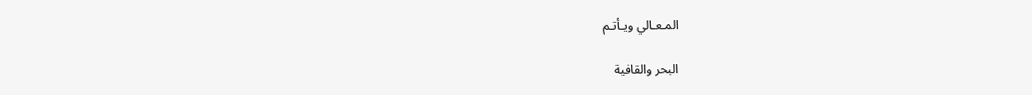المـعـالي ويـأتـم

البحر والقافية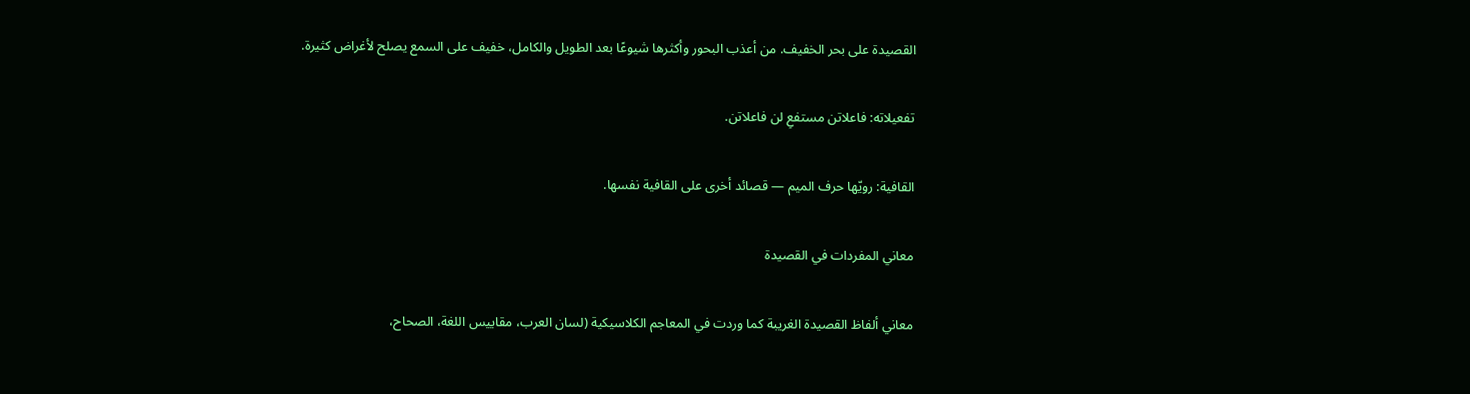القصيدة على بحر الخفيف. من أعذب البحور وأكثرها شيوعًا بعد الطويل والكامل، خفيف على السمع يصلح لأغراض كثيرة.

تفعيلاته: فاعلاتن مستفعِ لن فاعلاتن.

القافية: رويّها حرف الميم — قصائد أخرى على القافية نفسها.

معاني المفردات في القصيدة

معاني ألفاظ القصيدة الغريبة كما وردت في المعاجم الكلاسيكية (لسان العرب، مقاييس اللغة، الصحاح،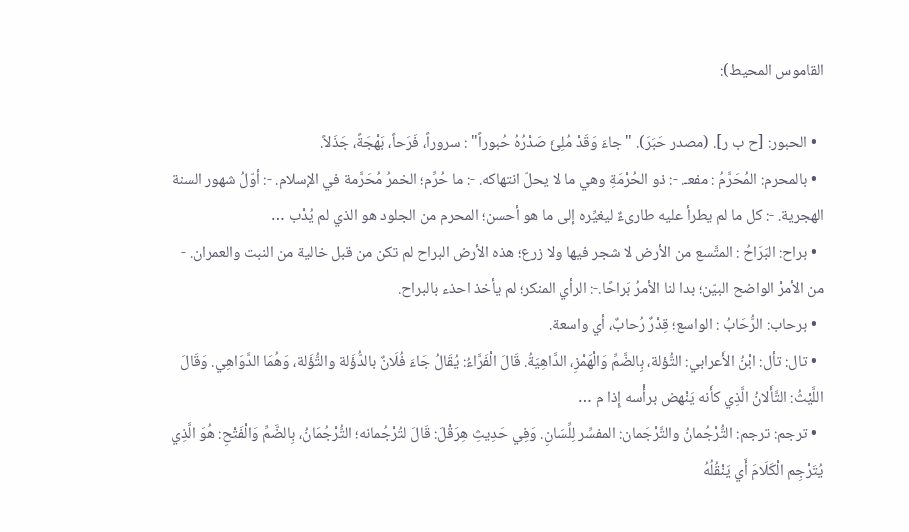القاموس المحيط):

  • الحبور: [ح ب ر]. (مصدر حَبَرَ). "جاءَ وَقَدْ مُلِئَ صَدْرُهُ حُبوراً" : سروراً، فَرَحاً، بَهْجَةً، جَذَلاً.
  • بالمحرم: المُحَرَّمُ : مفعـ. -: ذو الحُرْمَةِ وهي ما لا يحلّ انتهاكه. -: ما حُرِّم؛ الخمرُ مُحَرَّمة في الإسلام. -: أوّلُ شهور السنة الهجرية. -: كل ما لم يطرأ عليه طارىءٌ ليغيِّره إلى ما هو أحسن؛ المحرم من الجلود هو الذي لم يُدْب …
  • براح: البَرَاحُ : المتَّسع من الأرض لا شجر فيها ولا زرع؛ هذه الأرض البراح لم تكن من قبل خالية من النبت والعمران. - من الأمرْ الواضح البيّن؛ بدا لنا الأمرُ بَراحًا.-: الرأي المنكر؛ لم يأخذ احذء بالبراح.
  • برحاب: الرُّحَابُ : الواسع؛ قِدْرٌ رُحابٌ، أي واسعة.
  • تال: تأل: ابْنُ الأَعرابي: التُّؤلة، بِالضَّمِّ وَالْهَمْزِ، الدَّاهِيَةُ. قَالَ الْفَرَّاءُ: يُقَالُ جَاءَ فُلَانٌ بالدُّؤَلة والتُّؤَلة، وَهُمَا الدَّوَاهِي. وَقَالَ اللَّيْثُ: التَّأَلانُ الَّذِي كأَنه يَنْهض برأْسه إِذا م …
  • ترجم: ترجم: التُّرْجُمانُ والتَّرْجَمان: المفسِّر لِلِّسَانِ. وَفِي حَدِيثِ هِرَقْلَ: قَالَ لتُرْجُمانه؛ التُّرْجُمَانُ، بِالضَّمِّ وَالْفَتْحِ: هُوَ الَّذِي يُتَرْجِم الْكَلَامَ أَي يَنْقُلُهُ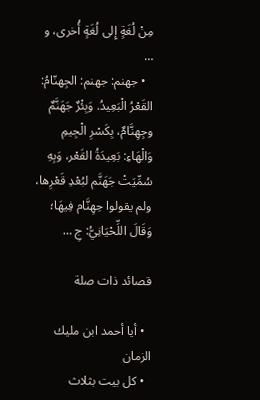مِنْ لُغَةٍ إِلى لُغَةٍ أُخرى، و …
  • جهنم: جهنم: الجِهنّامُ: القَعْرُ الْبَعِيدُ. وَبِئْرٌ جَهَنَّمٌ وجِهِنَّامٌ، بِكَسْرِ الْجِيمِ وَالْهَاءِ: بَعِيدَةُ القَعْر، وَبِهِ سُمِّيَتْ جَهَنَّم لبُعْدِ قَعْرِها، ولم يقولوا حِهِنَّام فِيهَا؛ وَقَالَ اللِّحْيَانِيُّ: جِ …

قصائد ذات صلة

  • أيا أحمد ابن مليك الزمان
  • كل بيت بثلاث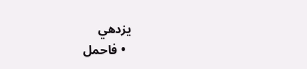يزدهي
  • فاحمل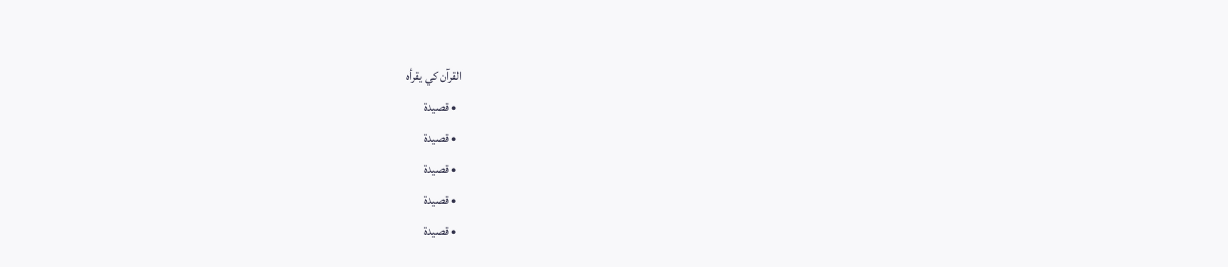القرآن كي يقرأه
  • قصيدة
  • قصيدة
  • قصيدة
  • قصيدة
  • قصيدة